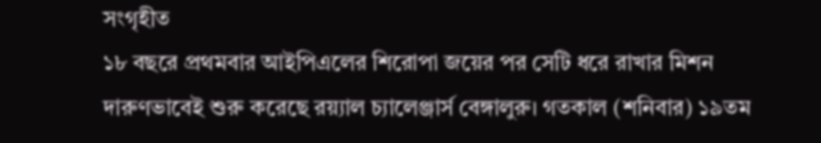সংগৃহীত
১৮ বছরে প্রথমবার আইপিএলের শিরোপা জয়ের পর সেটি ধরে রাখার মিশন দারুণভাবেই শুরু করেছে রয়্যাল চ্যালেঞ্জার্স বেঙ্গালুরু। গতকাল (শনিবার) ১৯তম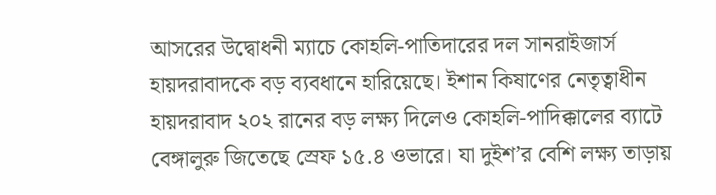আসরের উদ্বোধনী ম্যাচে কোহলি-পাতিদারের দল সানরাইজার্স হায়দরাবাদকে বড় ব্যবধানে হারিয়েছে। ইশান কিষাণের নেতৃত্বাধীন হায়দরাবাদ ২০২ রানের বড় লক্ষ্য দিলেও কোহলি-পাদিক্কালের ব্যাটে বেঙ্গালুরু জিতেছে স্রেফ ১৫.৪ ওভারে। যা দুইশ’র বেশি লক্ষ্য তাড়ায়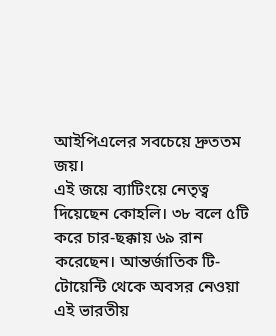আইপিএলের সবচেয়ে দ্রুততম জয়।
এই জয়ে ব্যাটিংয়ে নেতৃত্ব দিয়েছেন কোহলি। ৩৮ বলে ৫টি করে চার-ছক্কায় ৬৯ রান করেছেন। আন্তর্জাতিক টি-টোয়েন্টি থেকে অবসর নেওয়া এই ভারতীয়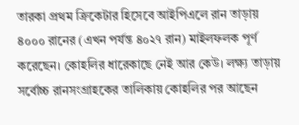তারকা প্রথম ক্রিকেটার হিসেবে আইপিএলে রান তাড়ায় ৪০০০ রানের (এখন পর্যন্ত ৪০২৭ রান) মাইলফলক পূর্ণ করেছেন। কোহলির ধারেকাছে নেই আর কেউ। লক্ষ্য তাড়ায় সর্বোচ্চ রানসংগ্রাহকের তালিকায় কোহলির পর আছেন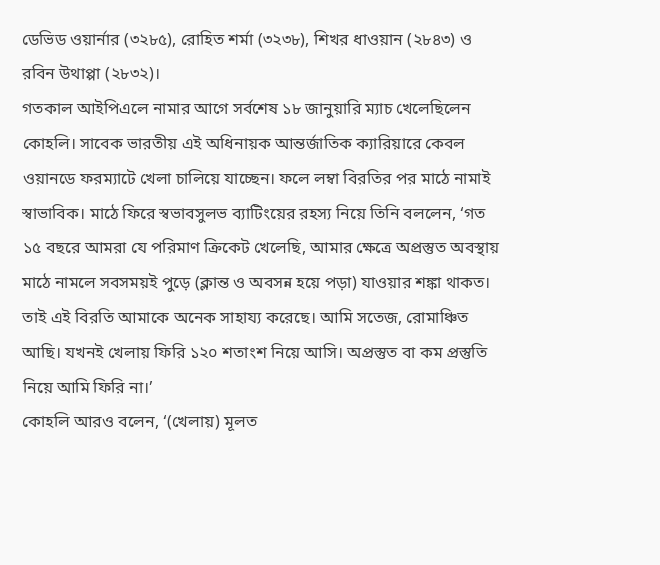ডেভিড ওয়ার্নার (৩২৮৫), রোহিত শর্মা (৩২৩৮), শিখর ধাওয়ান (২৮৪৩) ও রবিন উথাপ্পা (২৮৩২)।
গতকাল আইপিএলে নামার আগে সর্বশেষ ১৮ জানুয়ারি ম্যাচ খেলেছিলেন কোহলি। সাবেক ভারতীয় এই অধিনায়ক আন্তর্জাতিক ক্যারিয়ারে কেবল ওয়ানডে ফরম্যাটে খেলা চালিয়ে যাচ্ছেন। ফলে লম্বা বিরতির পর মাঠে নামাই স্বাভাবিক। মাঠে ফিরে স্বভাবসুলভ ব্যাটিংয়ের রহস্য নিয়ে তিনি বললেন, ‘গত ১৫ বছরে আমরা যে পরিমাণ ক্রিকেট খেলেছি, আমার ক্ষেত্রে অপ্রস্তুত অবস্থায় মাঠে নামলে সবসময়ই পুড়ে (ক্লান্ত ও অবসন্ন হয়ে পড়া) যাওয়ার শঙ্কা থাকত। তাই এই বিরতি আমাকে অনেক সাহায্য করেছে। আমি সতেজ, রোমাঞ্চিত আছি। যখনই খেলায় ফিরি ১২০ শতাংশ নিয়ে আসি। অপ্রস্তুত বা কম প্রস্তুতি নিয়ে আমি ফিরি না।’
কোহলি আরও বলেন, ‘(খেলায়) মূলত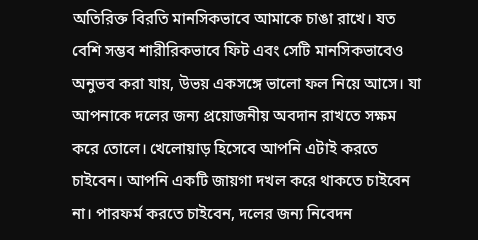অতিরিক্ত বিরতি মানসিকভাবে আমাকে চাঙা রাখে। যত বেশি সম্ভব শারীরিকভাবে ফিট এবং সেটি মানসিকভাবেও অনুভব করা যায়, উভয় একসঙ্গে ভালো ফল নিয়ে আসে। যা আপনাকে দলের জন্য প্রয়োজনীয় অবদান রাখতে সক্ষম করে তোলে। খেলোয়াড় হিসেবে আপনি এটাই করতে চাইবেন। আপনি একটি জায়গা দখল করে থাকতে চাইবেন না। পারফর্ম করতে চাইবেন, দলের জন্য নিবেদন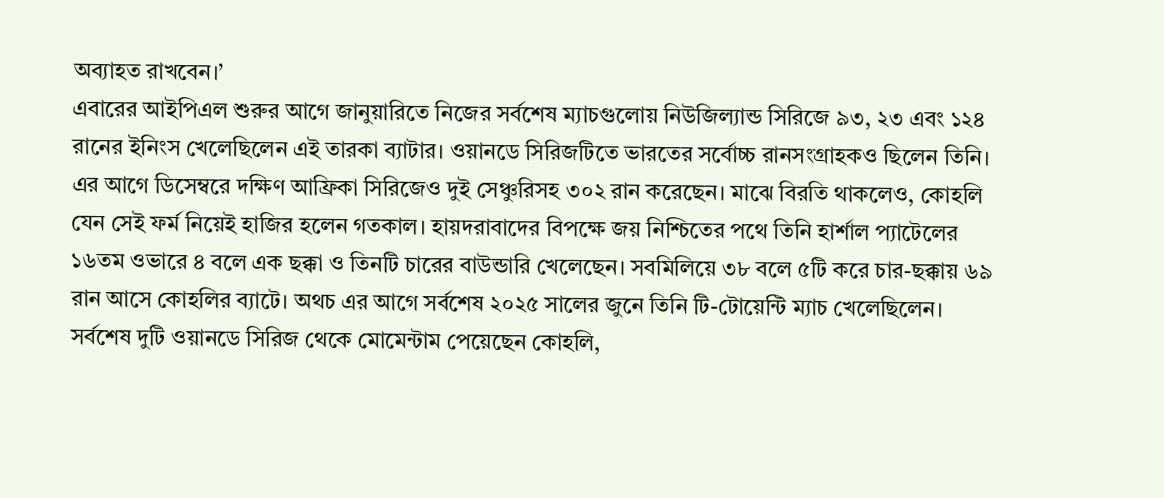অব্যাহত রাখবেন।’
এবারের আইপিএল শুরুর আগে জানুয়ারিতে নিজের সর্বশেষ ম্যাচগুলোয় নিউজিল্যান্ড সিরিজে ৯৩, ২৩ এবং ১২৪ রানের ইনিংস খেলেছিলেন এই তারকা ব্যাটার। ওয়ানডে সিরিজটিতে ভারতের সর্বোচ্চ রানসংগ্রাহকও ছিলেন তিনি। এর আগে ডিসেম্বরে দক্ষিণ আফ্রিকা সিরিজেও দুই সেঞ্চুরিসহ ৩০২ রান করেছেন। মাঝে বিরতি থাকলেও, কোহলি যেন সেই ফর্ম নিয়েই হাজির হলেন গতকাল। হায়দরাবাদের বিপক্ষে জয় নিশ্চিতের পথে তিনি হার্শাল প্যাটেলের ১৬তম ওভারে ৪ বলে এক ছক্কা ও তিনটি চারের বাউন্ডারি খেলেছেন। সবমিলিয়ে ৩৮ বলে ৫টি করে চার-ছক্কায় ৬৯ রান আসে কোহলির ব্যাটে। অথচ এর আগে সর্বশেষ ২০২৫ সালের জুনে তিনি টি-টোয়েন্টি ম্যাচ খেলেছিলেন।
সর্বশেষ দুটি ওয়ানডে সিরিজ থেকে মোমেন্টাম পেয়েছেন কোহলি,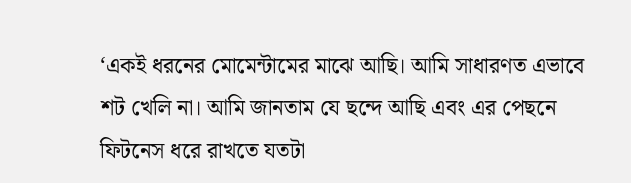‘একই ধরনের মোমেন্টামের মাঝে আছি। আমি সাধারণত এভাবে শট খেলি না। আমি জানতাম যে ছন্দে আছি এবং এর পেছনে ফিটনেস ধরে রাখতে যতটা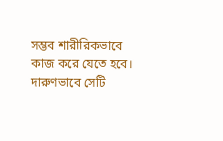সম্ভব শারীরিকভাবে কাজ করে যেতে হবে। দারুণভাবে সেটি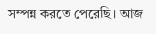সম্পন্ন করতে পেরেছি। আজ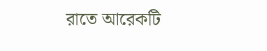রাতে আরেকটি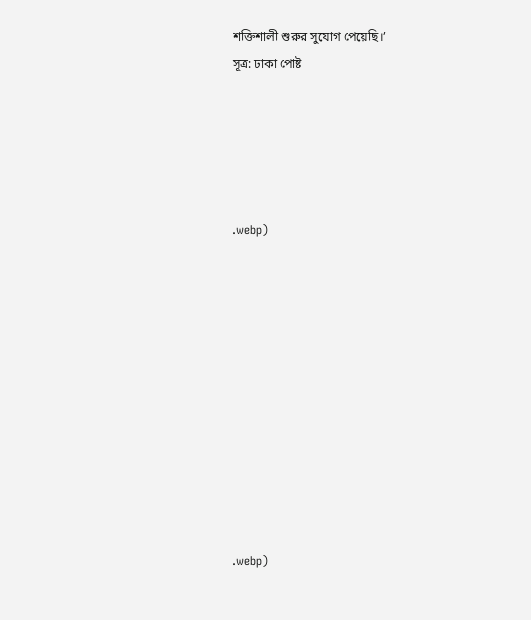শক্তিশালী শুরুর সুযোগ পেয়েছি।’
সূত্র: ঢাকা পোষ্ট





.webp)











.webp)